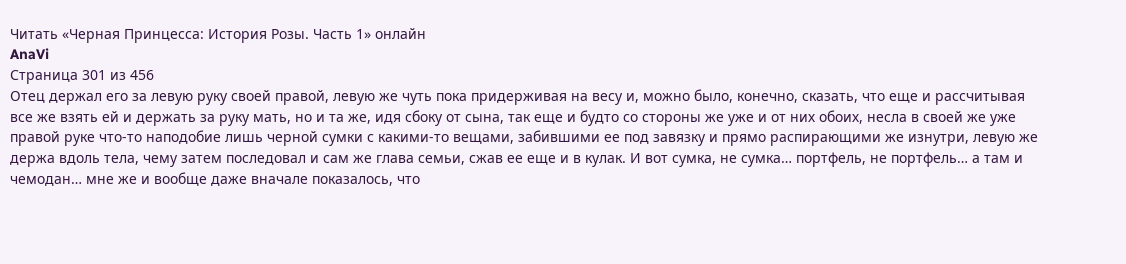Читать «Черная Принцесса: История Розы. Часть 1» онлайн
AnaVi
Страница 301 из 456
Отец держал его за левую руку своей правой, левую же чуть пока придерживая на весу и, можно было, конечно, сказать, что еще и рассчитывая все же взять ей и держать за руку мать, но и та же, идя сбоку от сына, так еще и будто со стороны же уже и от них обоих, несла в своей же уже правой руке что-то наподобие лишь черной сумки с какими-то вещами, забившими ее под завязку и прямо распирающими же изнутри, левую же держа вдоль тела, чему затем последовал и сам же глава семьи, сжав ее еще и в кулак. И вот сумка, не сумка… портфель, не портфель… а там и чемодан… мне же и вообще даже вначале показалось, что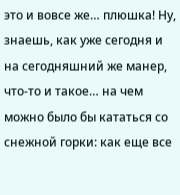это и вовсе же… плюшка! Ну, знаешь, как уже сегодня и на сегодняшний же манер, что-то и такое… на чем можно было бы кататься со снежной горки: как еще все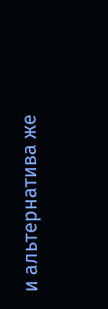и альтернатива же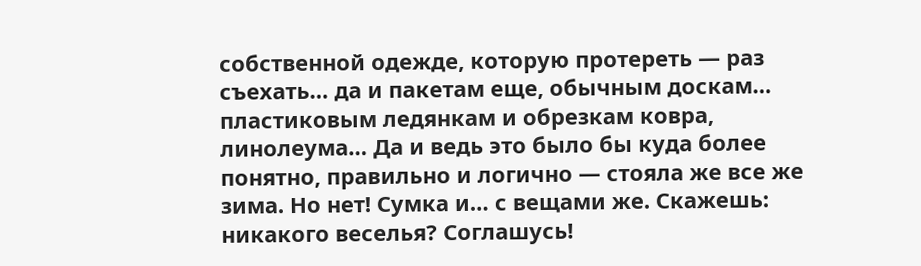собственной одежде, которую протереть — раз съехать… да и пакетам еще, обычным доскам… пластиковым ледянкам и обрезкам ковра, линолеума… Да и ведь это было бы куда более понятно, правильно и логично — стояла же все же зима. Но нет! Сумка и… с вещами же. Скажешь: никакого веселья? Соглашусь!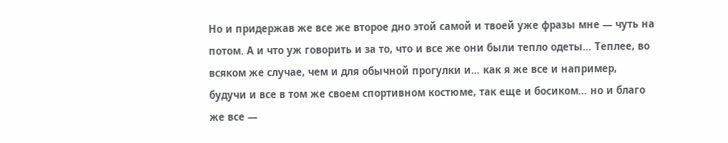Но и придержав же все же второе дно этой самой и твоей уже фразы мне — чуть на потом. А и что уж говорить и за то, что и все же они были тепло одеты… Теплее, во всяком же случае, чем и для обычной прогулки и… как я же все и например, будучи и все в том же своем спортивном костюме, так еще и босиком… но и благо же все —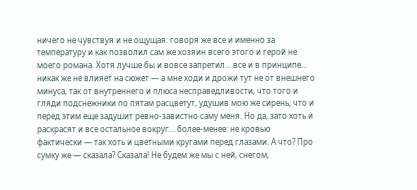ничего не чувствуя и не ощущая: говоря же все и именно за температуру и как позволил сам же хозяин всего этого и герой не моего романа. Хотя лучше бы и вовсе запретил… все и в принципе… никак же не влияет на сюжет — а мне ходи и дрожи тут не от внешнего минуса, так от внутреннего и плюса несправедливости, что того и гляди подснежники по пятам расцветут, удушив мою же сирень, что и перед этим еще задушит ревно-завистно саму меня. Но да, зато хоть и раскрасят и все остальное вокруг… более-менее: не кровью фактически — так хоть и цветными кругами перед глазами. А что? Про сумку же — сказала? Сказала! Не будем же мы с ней, снегом,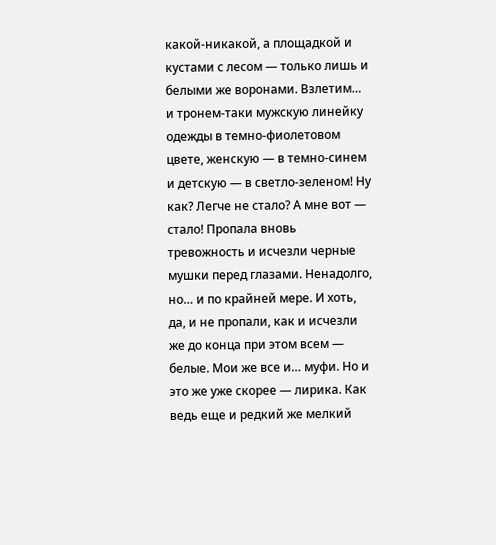какой-никакой, а площадкой и кустами с лесом — только лишь и белыми же воронами. Взлетим… и тронем-таки мужскую линейку одежды в темно-фиолетовом цвете, женскую — в темно-синем и детскую — в светло-зеленом! Ну как? Легче не стало? А мне вот — стало! Пропала вновь тревожность и исчезли черные мушки перед глазами. Ненадолго, но… и по крайней мере. И хоть, да, и не пропали, как и исчезли же до конца при этом всем — белые. Мои же все и… муфи. Но и это же уже скорее — лирика. Как ведь еще и редкий же мелкий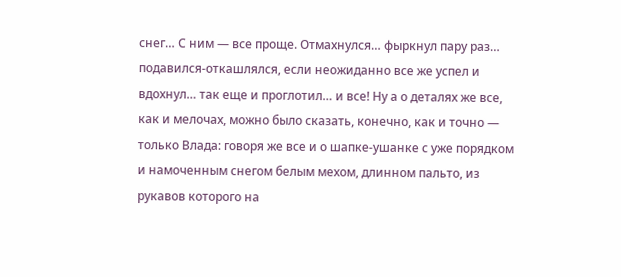снег… С ним — все проще. Отмахнулся… фыркнул пару раз… подавился-откашлялся, если неожиданно все же успел и вдохнул… так еще и проглотил… и все! Ну а о деталях же все, как и мелочах, можно было сказать, конечно, как и точно — только Влада: говоря же все и о шапке-ушанке с уже порядком и намоченным снегом белым мехом, длинном пальто, из рукавов которого на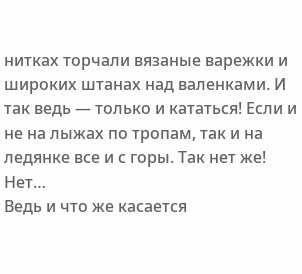нитках торчали вязаные варежки и широких штанах над валенками. И так ведь — только и кататься! Если и не на лыжах по тропам, так и на ледянке все и с горы. Так нет же! Нет…
Ведь и что же касается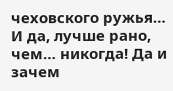чеховского ружья… И да, лучше рано, чем… никогда! Да и зачем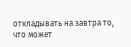откладывать на завтра то, что может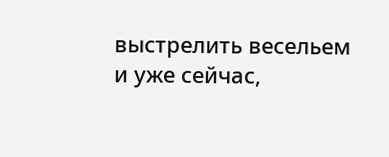выстрелить весельем и уже сейчас,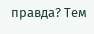правда? Тем